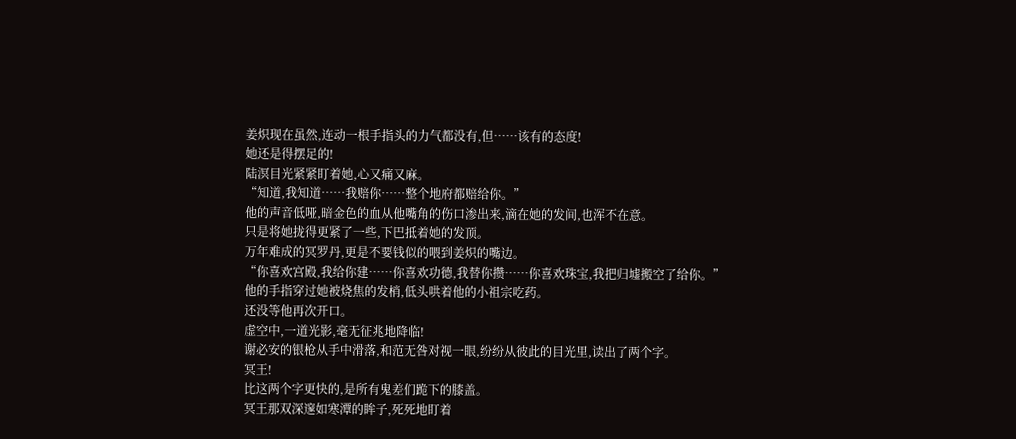姜炽现在虽然,连动一根手指头的力气都没有,但……该有的态度!
她还是得摆足的!
陆溟目光紧紧盯着她,心又痛又麻。
“知道,我知道……我赔你……整个地府都赔给你。”
他的声音低哑,暗金色的血从他嘴角的伤口渗出来,滴在她的发间,也浑不在意。
只是将她拢得更紧了一些,下巴抵着她的发顶。
万年难成的冥罗丹,更是不要钱似的喂到姜炽的嘴边。
“你喜欢宫殿,我给你建……你喜欢功德,我替你攒……你喜欢珠宝,我把归墟搬空了给你。”
他的手指穿过她被烧焦的发梢,低头哄着他的小祖宗吃药。
还没等他再次开口。
虚空中,一道光影,毫无征兆地降临!
谢必安的银枪从手中滑落,和范无咎对视一眼,纷纷从彼此的目光里,读出了两个字。
冥王!
比这两个字更快的,是所有鬼差们跪下的膝盖。
冥王那双深邃如寒潭的眸子,死死地盯着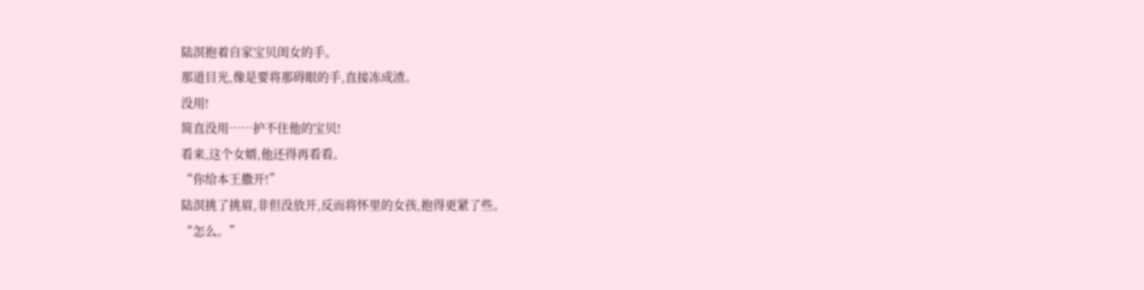陆溟抱着自家宝贝闺女的手。
那道目光,像是要将那碍眼的手,直接冻成渣。
没用!
简直没用……护不住他的宝贝!
看来,这个女婿,他还得再看看。
“你给本王撒开!”
陆溟挑了挑眉,非但没放开,反而将怀里的女孩,抱得更紧了些。
“怎么。”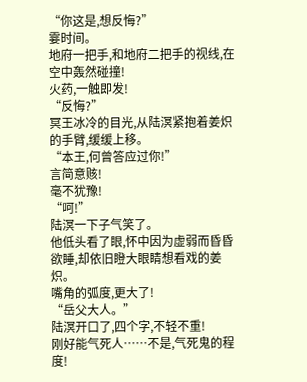“你这是,想反悔?”
霎时间。
地府一把手,和地府二把手的视线,在空中轰然碰撞!
火药,一触即发!
“反悔?”
冥王冰冷的目光,从陆溟紧抱着姜炽的手臂,缓缓上移。
“本王,何曾答应过你!”
言简意赅!
毫不犹豫!
“呵!”
陆溟一下子气笑了。
他低头看了眼,怀中因为虚弱而昏昏欲睡,却依旧瞪大眼睛想看戏的姜炽。
嘴角的弧度,更大了!
“岳父大人。”
陆溟开口了,四个字,不轻不重!
刚好能气死人……不是,气死鬼的程度!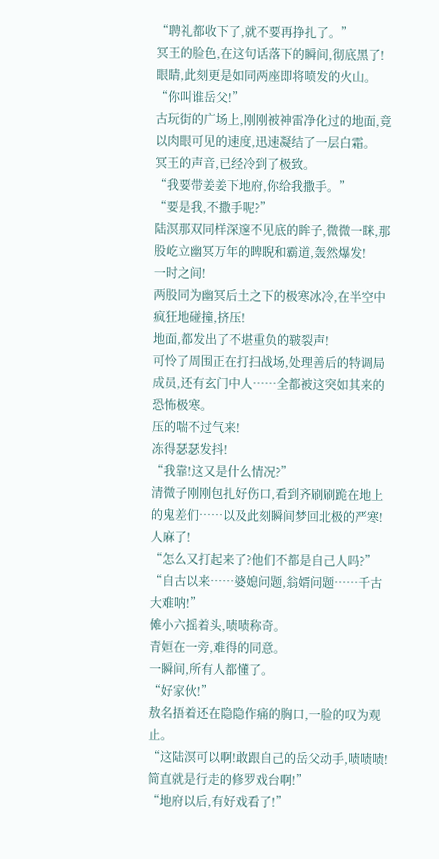“聘礼都收下了,就不要再挣扎了。”
冥王的脸色,在这句话落下的瞬间,彻底黑了!
眼睛,此刻更是如同两座即将喷发的火山。
“你叫谁岳父!”
古玩街的广场上,刚刚被神雷净化过的地面,竟以肉眼可见的速度,迅速凝结了一层白霜。
冥王的声音,已经冷到了极致。
“我要带姜姜下地府,你给我撒手。”
“要是我,不撒手呢?”
陆溟那双同样深邃不见底的眸子,微微一眯,那股屹立幽冥万年的睥睨和霸道,轰然爆发!
一时之间!
两股同为幽冥后土之下的极寒冰冷,在半空中疯狂地碰撞,挤压!
地面,都发出了不堪重负的皲裂声!
可怜了周围正在打扫战场,处理善后的特调局成员,还有玄门中人……全都被这突如其来的恐怖极寒。
压的喘不过气来!
冻得瑟瑟发抖!
“我靠!这又是什么情况?”
清微子刚刚包扎好伤口,看到齐刷刷跪在地上的鬼差们……以及此刻瞬间梦回北极的严寒!
人麻了!
“怎么又打起来了?他们不都是自己人吗?”
“自古以来……婆媳问题,翁婿问题……千古大难呐!”
傩小六摇着头,啧啧称奇。
青姮在一旁,难得的同意。
一瞬间,所有人都懂了。
“好家伙!”
敖名捂着还在隐隐作痛的胸口,一脸的叹为观止。
“这陆溟可以啊!敢跟自己的岳父动手,啧啧啧!简直就是行走的修罗戏台啊!”
“地府以后,有好戏看了!”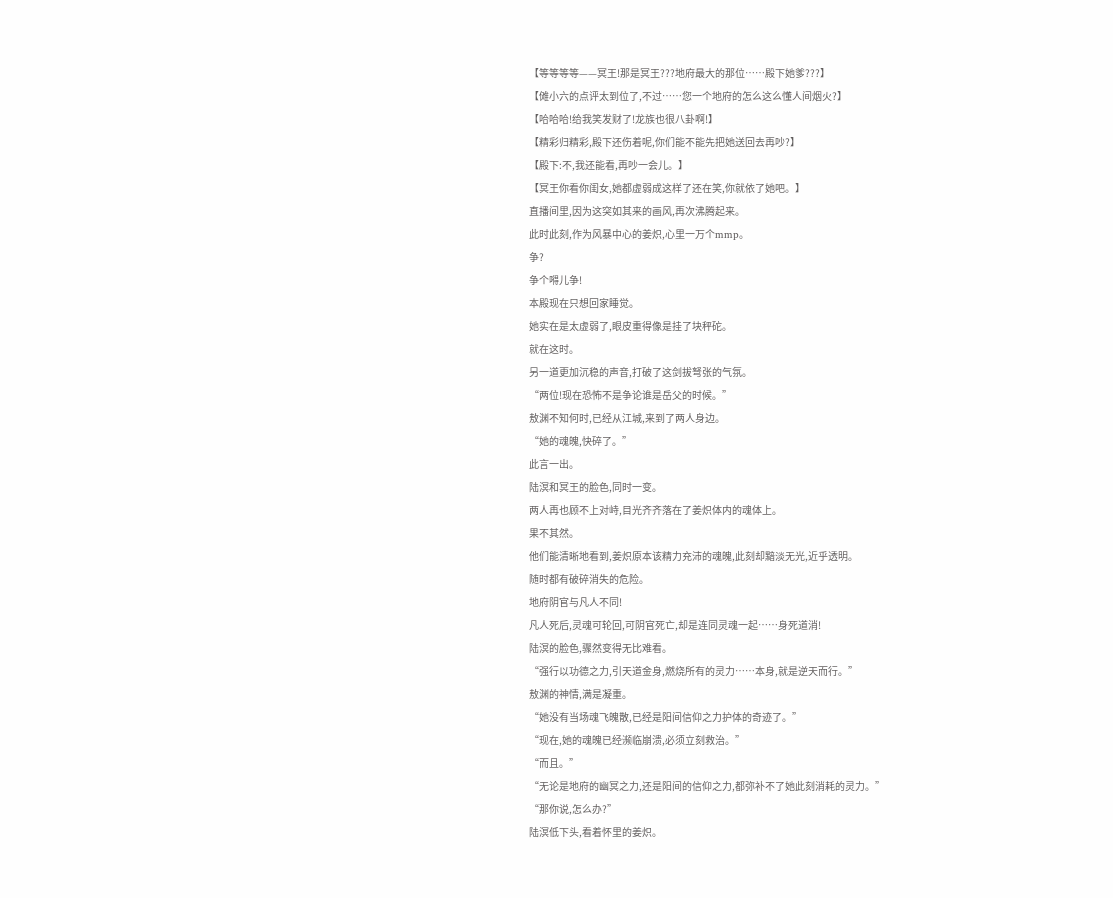【等等等等——冥王!那是冥王???地府最大的那位……殿下她爹???】
【傩小六的点评太到位了,不过……您一个地府的怎么这么懂人间烟火?】
【哈哈哈!给我笑发财了!龙族也很八卦啊!】
【精彩归精彩,殿下还伤着呢,你们能不能先把她送回去再吵?】
【殿下:不,我还能看,再吵一会儿。】
【冥王你看你闺女,她都虚弱成这样了还在笑,你就依了她吧。】
直播间里,因为这突如其来的画风,再次沸腾起来。
此时此刻,作为风暴中心的姜炽,心里一万个mmp。
争?
争个嘚儿争!
本殿现在只想回家睡觉。
她实在是太虚弱了,眼皮重得像是挂了块秤砣。
就在这时。
另一道更加沉稳的声音,打破了这剑拔弩张的气氛。
“两位!现在恐怖不是争论谁是岳父的时候。”
敖渊不知何时,已经从江城,来到了两人身边。
“她的魂魄,快碎了。”
此言一出。
陆溟和冥王的脸色,同时一变。
两人再也顾不上对峙,目光齐齐落在了姜炽体内的魂体上。
果不其然。
他们能清晰地看到,姜炽原本该精力充沛的魂魄,此刻却黯淡无光,近乎透明。
随时都有破碎消失的危险。
地府阴官与凡人不同!
凡人死后,灵魂可轮回,可阴官死亡,却是连同灵魂一起……身死道消!
陆溟的脸色,骤然变得无比难看。
“强行以功德之力,引天道金身,燃烧所有的灵力……本身,就是逆天而行。”
敖渊的神情,满是凝重。
“她没有当场魂飞魄散,已经是阳间信仰之力护体的奇迹了。”
“现在,她的魂魄已经濒临崩溃,必须立刻救治。”
“而且。”
“无论是地府的幽冥之力,还是阳间的信仰之力,都弥补不了她此刻消耗的灵力。”
“那你说,怎么办?”
陆溟低下头,看着怀里的姜炽。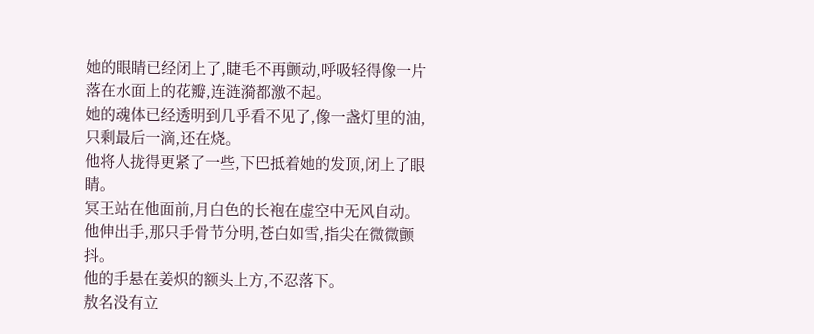她的眼睛已经闭上了,睫毛不再颤动,呼吸轻得像一片落在水面上的花瓣,连涟漪都激不起。
她的魂体已经透明到几乎看不见了,像一盏灯里的油,只剩最后一滴,还在烧。
他将人拢得更紧了一些,下巴抵着她的发顶,闭上了眼睛。
冥王站在他面前,月白色的长袍在虚空中无风自动。
他伸出手,那只手骨节分明,苍白如雪,指尖在微微颤抖。
他的手悬在姜炽的额头上方,不忍落下。
敖名没有立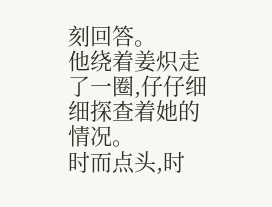刻回答。
他绕着姜炽走了一圈,仔仔细细探查着她的情况。
时而点头,时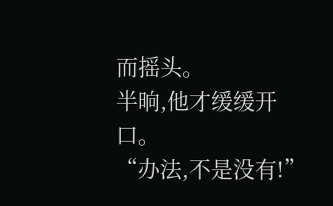而摇头。
半晌,他才缓缓开口。
“办法,不是没有!”